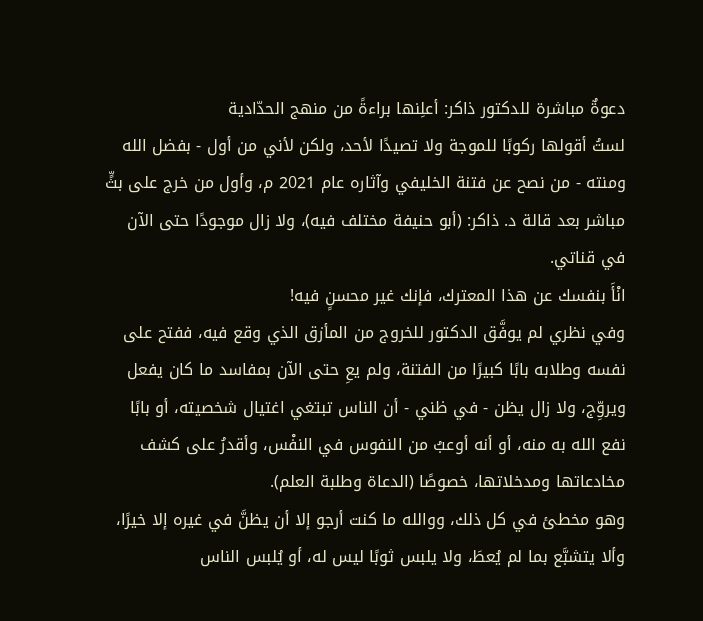دعوةٌ مباشرة للدكتور ذاكر: أعلِنها براءةً من منهج الحدّادية
لستُ أقولها ركوبًا للموجة ولا تصيدًا لأحد، ولكن لأني من أول - بفضل الله ومنته - من نصح عن فتنة الخليفي وآثاره عام 2021 م، وأول من خرج على بثٍّ مباشر بعد قالة د. ذاكر: (أبو حنيفة مختلف فيه)، ولا زال موجودًا حتى الآن في قناتي.
انْأَ بنفسك عن هذا المعترك، فإنك غير محسنٍ فيه!
وفي نظري لم يوفَّق الدكتور للخروج من المأزق الذي وقع فيه، ففتح على نفسه وطلابه بابًا كبيرًا من الفتنة، ولم يعِ حتى الآن بمفاسد ما كان يفعل ويروِّج، ولا زال يظن - في ظني - أن الناس تبتغي اغتيال شخصيته، أو بابًا نفع الله به منه، أو أنه أوعبُ من النفوس في النفْس، وأقدرُ على كشف مخادعاتها ومدخلاتها، خصوصًا (الدعاة وطلبة العلم).
وهو مخطئ في كل ذلك، ووالله ما كنت أرجو إلا أن يظنَّ في غيره إلا خيرًا، وألا يتشبَّع بما لم يُعطَ، ولا يلبس ثوبًا ليس له، أو يُلبس الناس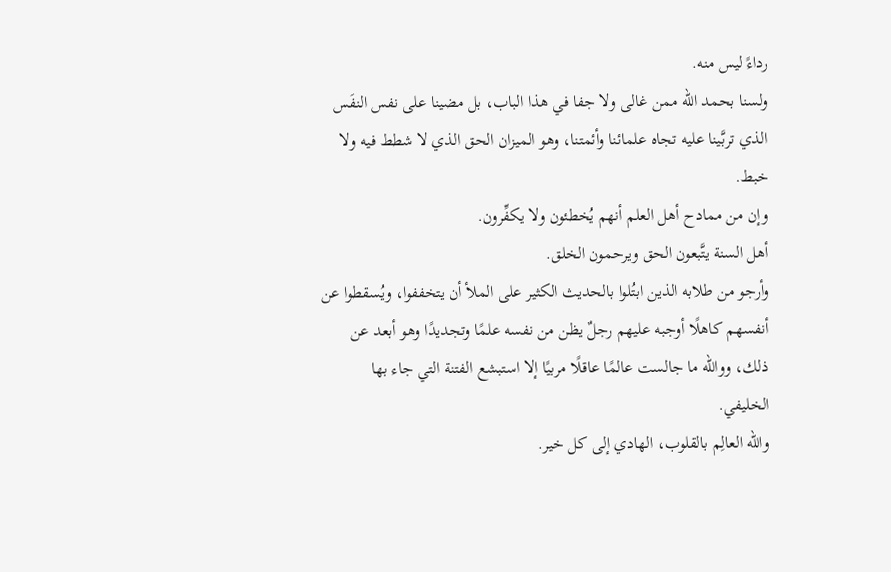رداءً ليس منه.
ولسنا بحمد الله ممن غالى ولا جفا في هذا الباب، بل مضينا على نفس النفَس الذي تربَّينا عليه تجاه علمائنا وأئمتنا، وهو الميزان الحق الذي لا شطط فيه ولا خبط.
وإن من ممادح أهل العلم أنهم يُخطئون ولا يكفِّرون.
أهل السنة يتَّبعون الحق ويرحمون الخلق.
وأرجو من طلابه الذين ابتُلوا بالحديث الكثير على الملأ أن يتخففوا، ويُسقطوا عن أنفسهم كاهلًا أوجبه عليهم رجلٌ يظن من نفسه علمًا وتجديدًا وهو أبعد عن ذلك، ووالله ما جالست عالمًا عاقلًا مربيًا إلا استبشع الفتنة التي جاء بها الخليفي.
والله العالِم بالقلوب، الهادي إلى كل خير.